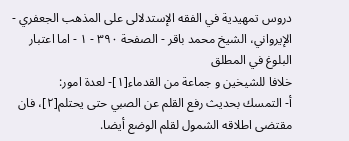دروس تمهيدية في الفقه الإستدلالى على المذهب الجعفري - الإيرواني، الشيخ محمد باقر - الصفحة ٣٩٠ - ١ - اما اعتبار البلوغ في المطلق
خلافا للشيخين و جماعة من القدماء[١]- لعدة امور:
أ- التمسك بحديث رفع القلم عن الصبي حتى يحتلم[٢]، فان مقتضى اطلاقه الشمول لقلم الوضع أيضا.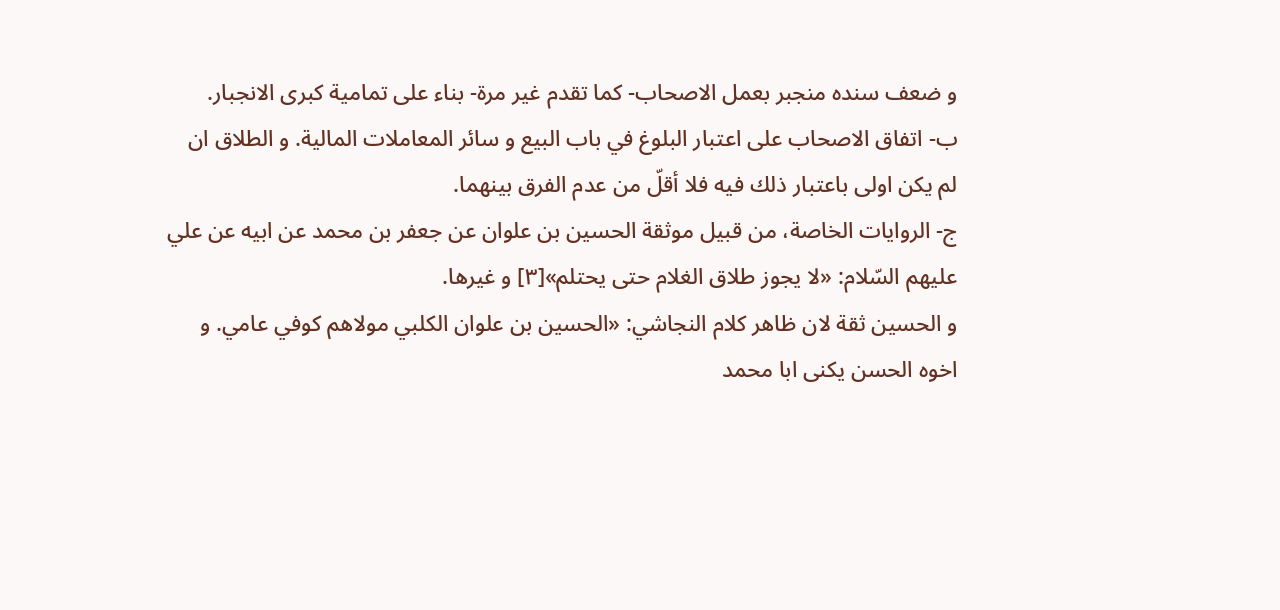و ضعف سنده منجبر بعمل الاصحاب- كما تقدم غير مرة- بناء على تمامية كبرى الانجبار.
ب- اتفاق الاصحاب على اعتبار البلوغ في باب البيع و سائر المعاملات المالية. و الطلاق ان لم يكن اولى باعتبار ذلك فيه فلا أقلّ من عدم الفرق بينهما.
ج- الروايات الخاصة، من قبيل موثقة الحسين بن علوان عن جعفر بن محمد عن ابيه عن علي عليهم السّلام: «لا يجوز طلاق الغلام حتى يحتلم»[٣] و غيرها.
و الحسين ثقة لان ظاهر كلام النجاشي: «الحسين بن علوان الكلبي مولاهم كوفي عامي. و اخوه الحسن يكنى ابا محمد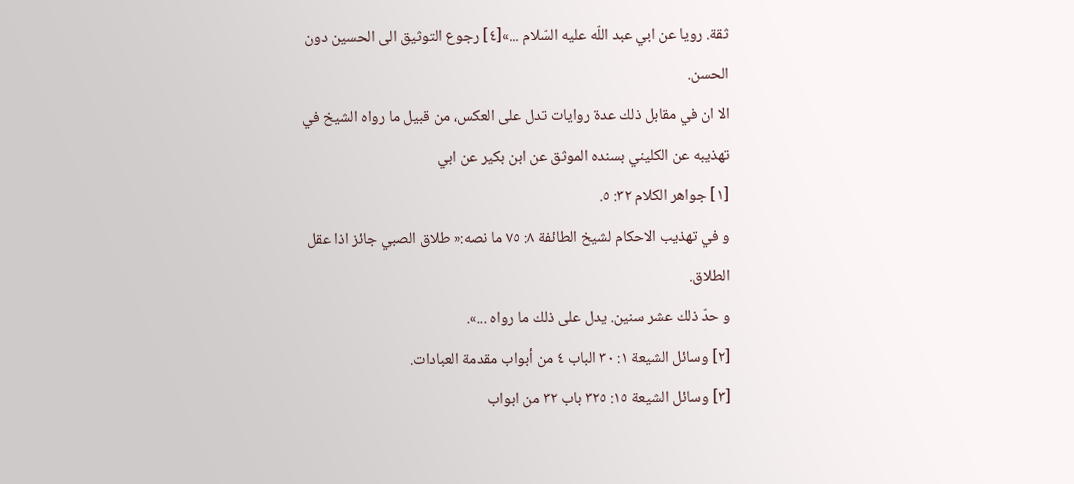ثقة. رويا عن ابي عبد اللّه عليه السّلام ...»[٤] رجوع التوثيق الى الحسين دون الحسن.
الا ان في مقابل ذلك عدة روايات تدل على العكس، من قبيل ما رواه الشيخ في تهذيبه عن الكليني بسنده الموثق عن ابن بكير عن ابي
[١] جواهر الكلام ٣٢: ٥.
و في تهذيب الاحكام لشيخ الطائفة ٨: ٧٥ ما نصه:« طلاق الصبي جائز اذا عقل الطلاق.
و حدّ ذلك عشر سنين. يدل على ذلك ما رواه ...».
[٢] وسائل الشيعة ١: ٣٠ الباب ٤ من أبواب مقدمة العبادات.
[٣] وسائل الشيعة ١٥: ٣٢٥ باب ٣٢ من ابواب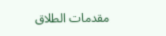مقدمات الطلاق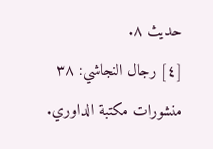حديث ٨.
[٤] رجال النجاشي: ٣٨ منشورات مكتبة الداوري.